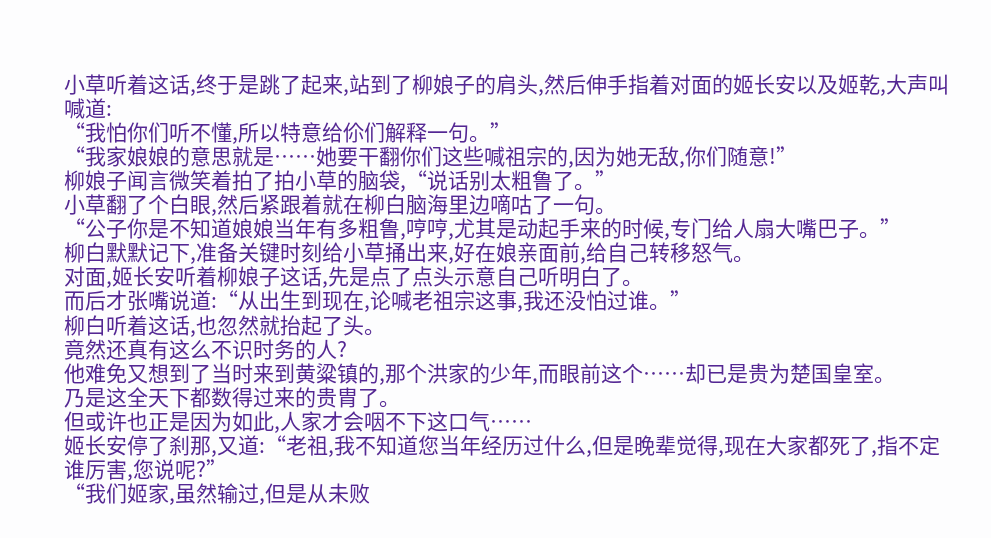小草听着这话,终于是跳了起来,站到了柳娘子的肩头,然后伸手指着对面的姬长安以及姬乾,大声叫喊道:
“我怕你们听不懂,所以特意给伱们解释一句。”
“我家娘娘的意思就是……她要干翻你们这些喊祖宗的,因为她无敌,你们随意!”
柳娘子闻言微笑着拍了拍小草的脑袋,“说话别太粗鲁了。”
小草翻了个白眼,然后紧跟着就在柳白脑海里边嘀咕了一句。
“公子你是不知道娘娘当年有多粗鲁,哼哼,尤其是动起手来的时候,专门给人扇大嘴巴子。”
柳白默默记下,准备关键时刻给小草捅出来,好在娘亲面前,给自己转移怒气。
对面,姬长安听着柳娘子这话,先是点了点头示意自己听明白了。
而后才张嘴说道:“从出生到现在,论喊老祖宗这事,我还没怕过谁。”
柳白听着这话,也忽然就抬起了头。
竟然还真有这么不识时务的人?
他难免又想到了当时来到黄粱镇的,那个洪家的少年,而眼前这个……却已是贵为楚国皇室。
乃是这全天下都数得过来的贵胄了。
但或许也正是因为如此,人家才会咽不下这口气……
姬长安停了刹那,又道:“老祖,我不知道您当年经历过什么,但是晚辈觉得,现在大家都死了,指不定谁厉害,您说呢?”
“我们姬家,虽然输过,但是从未败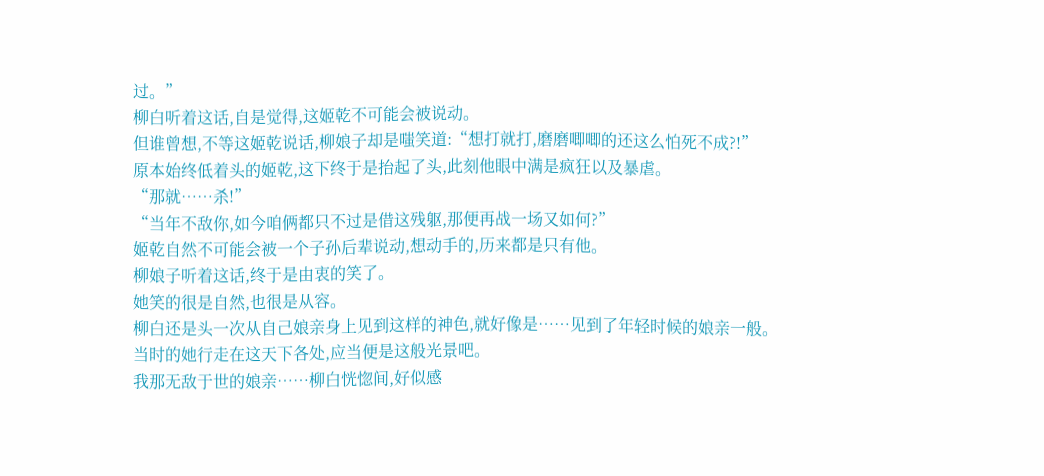过。”
柳白听着这话,自是觉得,这姬乾不可能会被说动。
但谁曾想,不等这姬乾说话,柳娘子却是嗤笑道:“想打就打,磨磨唧唧的还这么怕死不成?!”
原本始终低着头的姬乾,这下终于是抬起了头,此刻他眼中满是疯狂以及暴虐。
“那就……杀!”
“当年不敌你,如今咱俩都只不过是借这残躯,那便再战一场又如何?”
姬乾自然不可能会被一个子孙后辈说动,想动手的,历来都是只有他。
柳娘子听着这话,终于是由衷的笑了。
她笑的很是自然,也很是从容。
柳白还是头一次从自己娘亲身上见到这样的神色,就好像是……见到了年轻时候的娘亲一般。
当时的她行走在这天下各处,应当便是这般光景吧。
我那无敌于世的娘亲……柳白恍惚间,好似感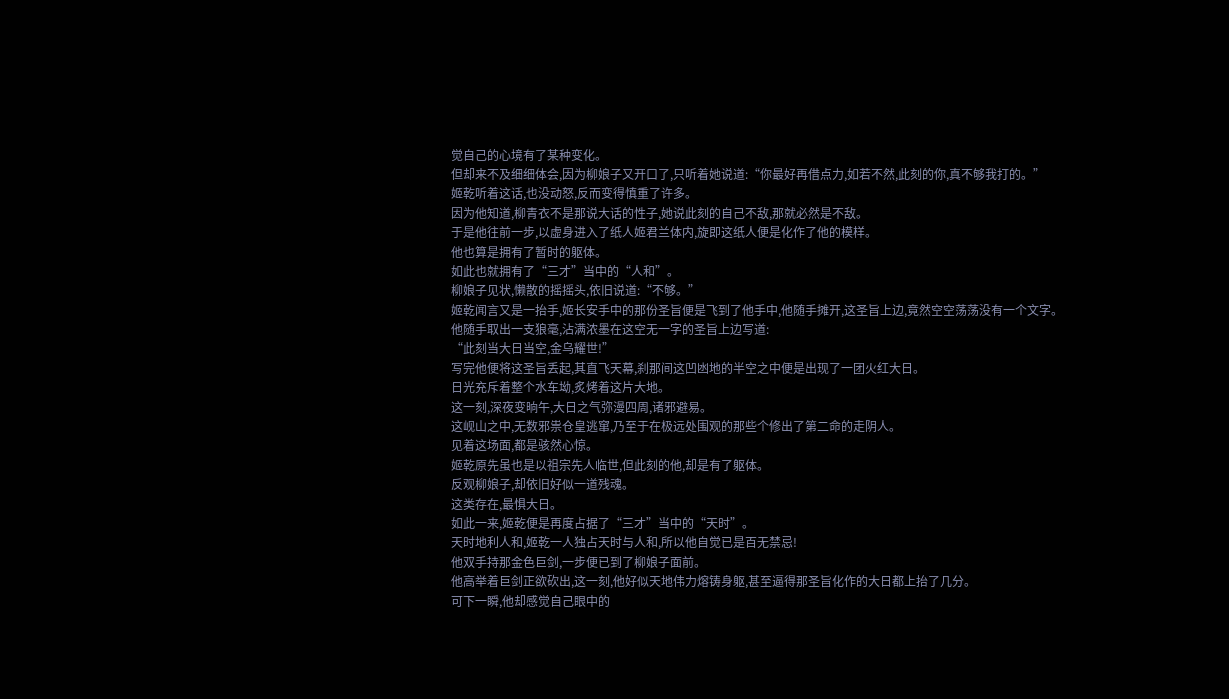觉自己的心境有了某种变化。
但却来不及细细体会,因为柳娘子又开口了,只听着她说道:“你最好再借点力,如若不然,此刻的你,真不够我打的。”
姬乾听着这话,也没动怒,反而变得慎重了许多。
因为他知道,柳青衣不是那说大话的性子,她说此刻的自己不敌,那就必然是不敌。
于是他往前一步,以虚身进入了纸人姬君兰体内,旋即这纸人便是化作了他的模样。
他也算是拥有了暂时的躯体。
如此也就拥有了“三才”当中的“人和”。
柳娘子见状,懒散的摇摇头,依旧说道:“不够。”
姬乾闻言又是一抬手,姬长安手中的那份圣旨便是飞到了他手中,他随手摊开,这圣旨上边,竟然空空荡荡没有一个文字。
他随手取出一支狼毫,沾满浓墨在这空无一字的圣旨上边写道:
“此刻当大日当空,金乌耀世!”
写完他便将这圣旨丢起,其直飞天幕,刹那间这凹凼地的半空之中便是出现了一团火红大日。
日光充斥着整个水车坳,炙烤着这片大地。
这一刻,深夜变晌午,大日之气弥漫四周,诸邪避易。
这岘山之中,无数邪祟仓皇逃窜,乃至于在极远处围观的那些个修出了第二命的走阴人。
见着这场面,都是骇然心惊。
姬乾原先虽也是以祖宗先人临世,但此刻的他,却是有了躯体。
反观柳娘子,却依旧好似一道残魂。
这类存在,最惧大日。
如此一来,姬乾便是再度占据了“三才”当中的“天时”。
天时地利人和,姬乾一人独占天时与人和,所以他自觉已是百无禁忌!
他双手持那金色巨剑,一步便已到了柳娘子面前。
他高举着巨剑正欲砍出,这一刻,他好似天地伟力熔铸身躯,甚至逼得那圣旨化作的大日都上抬了几分。
可下一瞬,他却感觉自己眼中的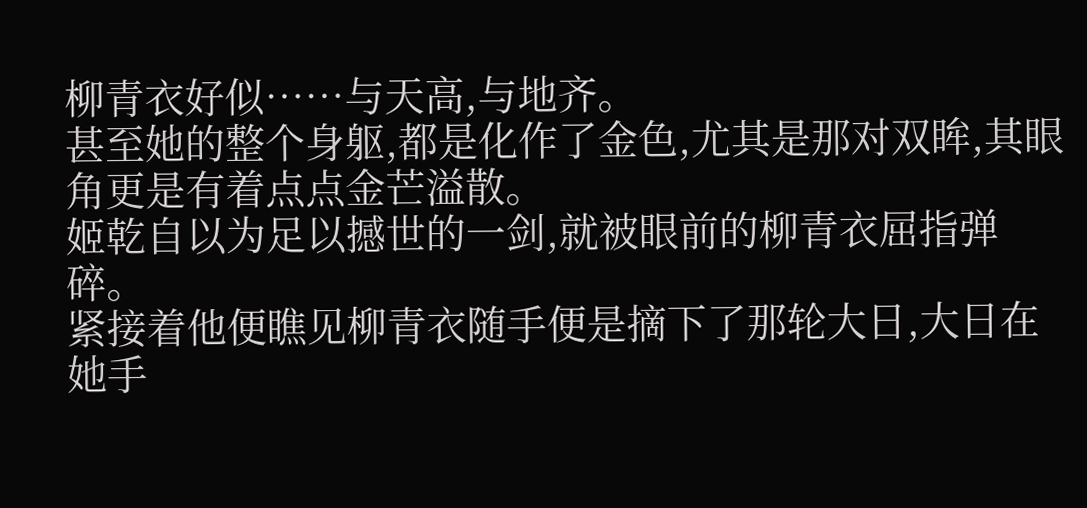柳青衣好似……与天高,与地齐。
甚至她的整个身躯,都是化作了金色,尤其是那对双眸,其眼角更是有着点点金芒溢散。
姬乾自以为足以撼世的一剑,就被眼前的柳青衣屈指弹碎。
紧接着他便瞧见柳青衣随手便是摘下了那轮大日,大日在她手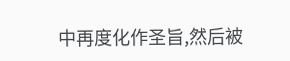中再度化作圣旨,然后被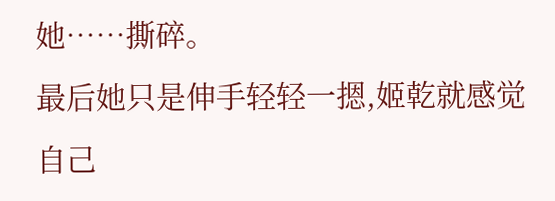她……撕碎。
最后她只是伸手轻轻一摁,姬乾就感觉自己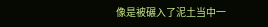像是被碾入了泥土当中一